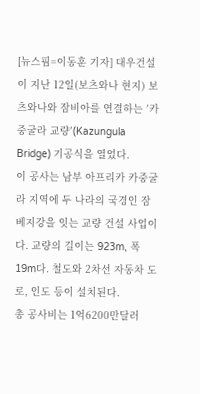[뉴스핌=이동훈 기자] 대우건설이 지난 12일(보츠와나 현지) 보츠와나와 잠비아를 연결하는 ′카중굴라 교량′(Kazungula Bridge) 기공식을 열었다.
이 공사는 남부 아프리카 카중굴라 지역에 두 나라의 국경인 잠베지강을 잇는 교량 건설 사업이다. 교량의 길이는 923m, 폭 19m다. 철도와 2차선 자동차 도로, 인도 등이 설치된다.
총 공사비는 1억6200만달러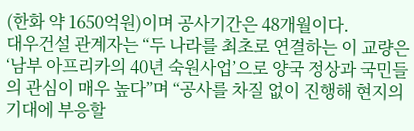(한화 약 1650억원)이며 공사기간은 48개월이다.
대우건설 관계자는 “두 나라를 최초로 연결하는 이 교량은 ‘남부 아프리카의 40년 숙원사업’으로 양국 정상과 국민들의 관심이 매우 높다”며 “공사를 차질 없이 진행해 현지의 기대에 부응할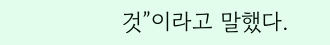것”이라고 말했다.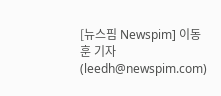[뉴스핌 Newspim] 이동훈 기자 (leedh@newspim.com)